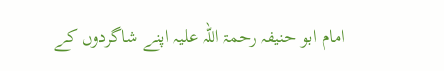امام ابو حنیفہ رحمۃ اللہ علیہ اپنے شاگردوں کے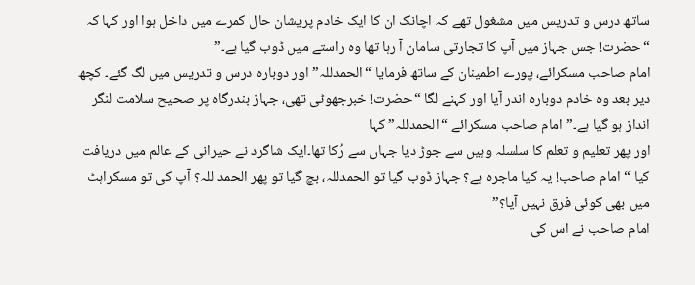ساتھ درس و تدریس میں مشغول تھے کہ اچانک ان کا ایک خادم پریشان حال کمرے میں داخل ہوا اور کہا کہ “حضرت! جس جہاز میں آپ کا تجارتی سامان آ رہا تھا وہ راستے میں ڈوب گیا ہے۔”
امام صاحب مسکرائے، پورے اطمینان کے ساتھ فرمایا “الحمدللہ” اور دوبارہ درس و تدریس میں لگ گئے۔ کچھ دیر بعد وہ خادم دوبارہ اندر آیا اور کہنے لگا “حضرت! خبرجھوٹی تھی، جہاز بندرگاہ پر صحیح سلامت لنگر انداز ہو گیا ہے۔” امام صاحب مسکرائے “الحمدللہ” کہا
اور پھر تعلیم و تعلم کا سلسلہ وہیں سے جوڑ دیا جہاں سے رُکا تھا۔ایک شاگرد نے حیرانی کے عالم میں دریافت کیا “امام صاحب! یہ کیا ماجرہ ہے؟ جہاز ڈوب گیا تو الحمدللہ، بچ گیا تو پھر الحمد للہ؟ آپ کی تو مسکراہٹ میں بھی کوئی فرق نہیں آیا؟”
امام صاحب نے اس کی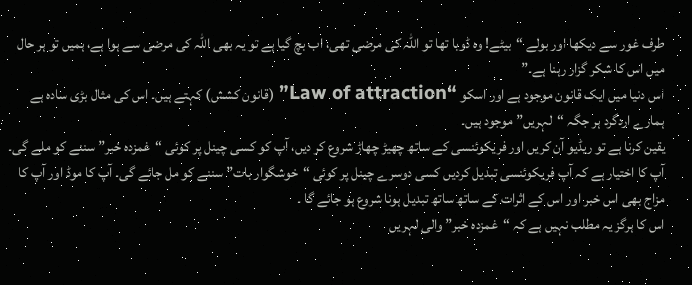طرف غور سے دیکھا اور بولے “بیٹے! وہ ڈوبا تھا تو اللہ کی مرضی تھی، اب بچ گیا ہے تو یہ بھی اللہ کی مرضی سے ہوا ہے، ہمیں تو ہر حال میں اس کا شکر گزار رہنا ہے۔”
اس دنیا میں ایک قانون موجود ہے اور اسکو “Law of attraction” (قانون کشش) کہتے ہیں۔ اس کی مثال بڑی سادہ ہے ہمارے اردگرد ہر جگہ “لہریں” موجود ہیں۔
یقین کرنا ہے تو ریڈیو آن کریں اور فریکوئنسی کے ساتھ چھیڑ چھاڑ شروع کر دیں، آپ کو کسی چینل پر کوئی “غمزدہ خبر” سننے کو ملے گی۔
آپ کا اختیار ہے کہ آپ فریکوئنسی تبدیل کردیں کسی دوسرے چینل پر کوئی “خوشگوار بات” سننے کو مل جائے گی۔ آپ کا موڈ اور آپ کا مزاج بھی اس خبر اور اس کے اثرات کے ساتھ ساتھ تبدیل ہونا شروع ہو جائے گا ۔
اس کا ہرگز یہ مطلب نہیں ہے کہ “غمزدہ خبر” والی لہریں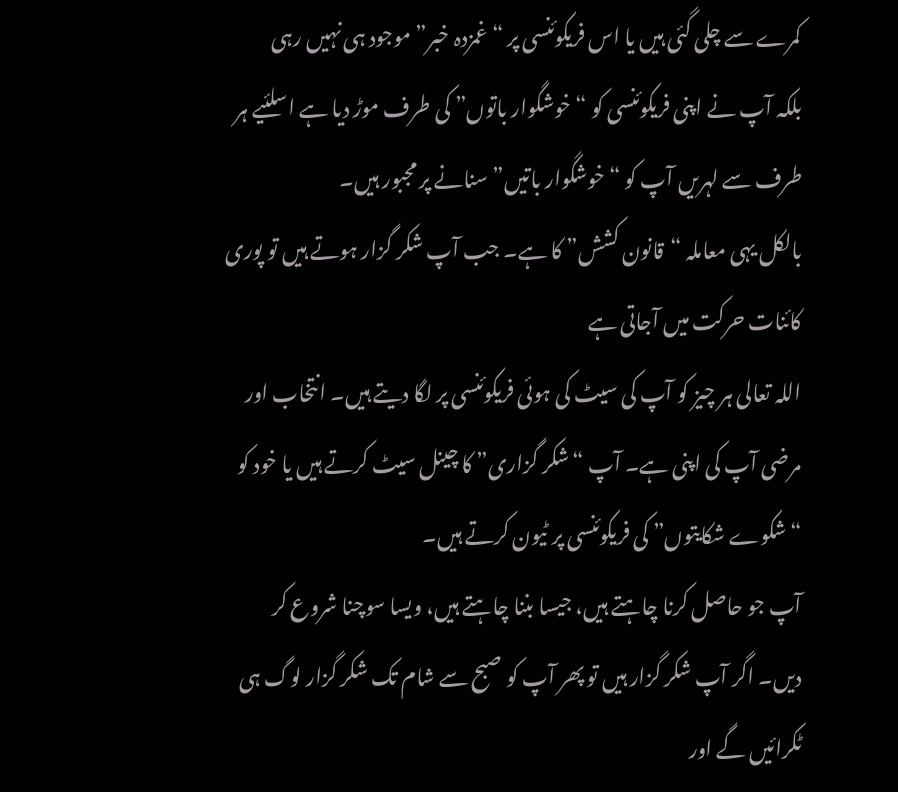کمرے سے چلی گئی ہیں یا اس فریکوئنسی پر “غمزدہ خبر” موجود ہی نہیں رہی
بلکہ آپ نے اپنی فریکوئنسی کو “خوشگوار باتوں” کی طرف موڑ دیا ہے اسلئیے ہر طرف سے لہریں آپ کو “خوشگوار باتیں” سنانے پر مجبور ہیں۔
بالکل یہی معاملہ “قانون کشش” کا ہے۔ جب آپ شکر گزار ہوتے ہیں تو پوری کائنات حرکت میں آجاتی ہے
اللہ تعالی ہر چیز کو آپ کی سیٹ کی ہوئی فریکوئنسی پر لگا دیتے ہیں۔ انتخاب اور مرضی آپ کی اپنی ہے۔ آپ “شکر گزاری” کا چینل سیٹ کرتے ہیں یا خود کو “شکوے شکایتوں” کی فریکوئنسی پر ٹیون کرتے ہیں۔
آپ جو حاصل کرنا چاہتے ہیں، جیسا بننا چاہتے ہیں، ویسا سوچنا شروع کر دیں۔ اگر آپ شکر گزار ہیں تو پھر آپ کو صبح سے شام تک شکر گزار لوگ ہی ٹکرائیں گے اور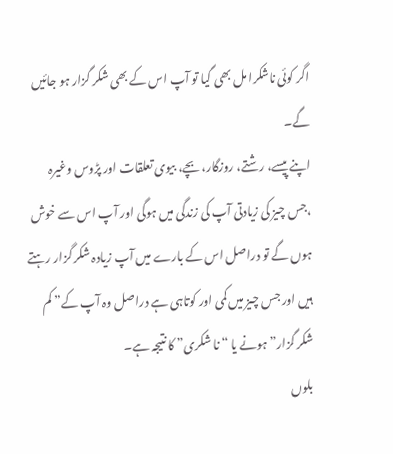اگر کوئی ناشکرا مل بھی گیا تو آپ اس کے بھی شکر گزار ہو جائیں گے۔
اپنے پیسے، رشتے، روزگار، بچے، بیوی تعلقات اور پڑوس وغیرہ ،جس چیز کی زیادتی آپ کی زندگی میں ہوگی اور آپ اس سے خوش ہوں گے تو دراصل اس کے بارے میں آپ زیادہ شکر گزار رہتے ہیں اور جس چیز میں کمی اور کوتاہی ہے دراصل وہ آپ کے” کم شکر گزار” ہونے یا “نا شکری” کا نتیجہ ہے۔
بلوں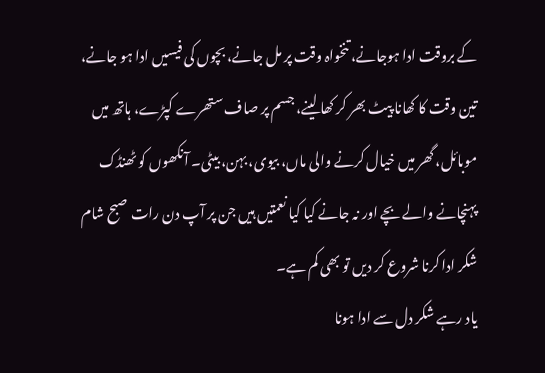کے بروقت ادا ہوجانے، تنخواہ وقت پر مل جانے، بچوں کی فیسیں ادا ہو جانے، تین وقت کا کھانا پیٹ بھر کر کھا لینے، جسم پر صاف ستھرے کپڑے، ہاتھ میں موبائل، گھر میں خیال کرنے والی ماں، بیوی، بہن، بیٹی۔ آنکھوں کو ٹھنڈک پہنچانے والے بچے اور نہ جانے کیا کیا نعمتیں ہیں جن پر آپ دن رات صبح شام شکر ادا کرنا شروع کر دیں تو بھی کم ہے۔
یاد رہے شکر دل سے ادا ہونا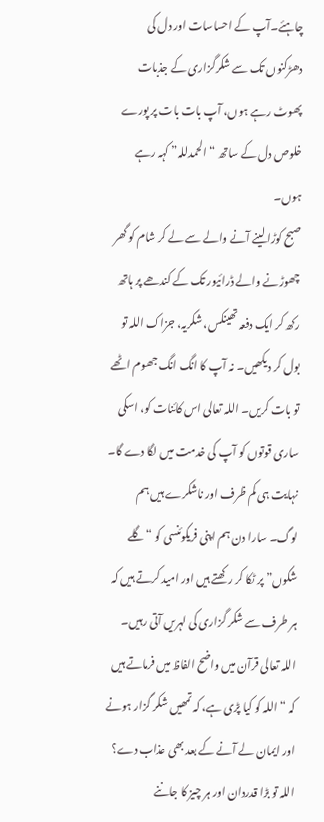چاہئے۔آپ کے احساسات اور دل کی دھڑکنوں تک سے شکرگزاری کے جذبات پھوٹ رہے ہوں، آپ بات بات پر پورے خلوص دل کے ساتھ “الحمدللہ” کہہ رہے ہوں۔
صبح کوڑا لینے آنے والے سے لے کر شام کو گھر چھوڑنے والے ڈرائیور تک کے کندھے پر ہاتھ رکھ کر ایک دفعہ تھینکس، شکریہ، جزاک اللہ تو بول کر دیکھیں۔ نہ آپ کا انگ انگ جھوم اٹھے تو بات کریں۔ اللہ تعالی اس کائنات کو، اسکی ساری قوتوں کو آپ کی خدمت میں لگا دے گا۔
نہایت ہی کم ظرف اور ناشکرے ہیں ہم لوگ۔ سارا دن ہم اپنی فریکوئنسی کو “گلے شکوں” پر ٹکا کر رکھتے ہیں اور امید کرتے ہیں کہ ہر طرف سے شکر گزاری کی لہریں آتی رہیں۔
اللہ تعالی قرآن میں واضح الفاظ میں فرماتے ہیں کہ “اللہ کو کیا پڑی ہے، کہ تمھیں شکر گزار ہونے اور ایمان لے آنے کے بعد بھی عذاب دے؟ اللہ تو بڑا قدردان اور ہر چیز کا جاننے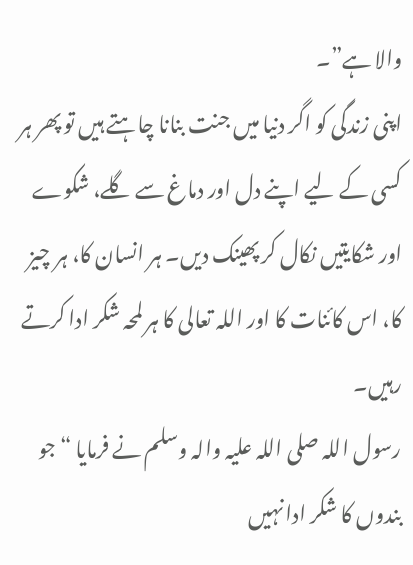والا ہے”۔
اپنی زندگی کو اگر دنیا میں جنت بنانا چاہتے ہیں تو پھر ہر کسی کے لیے اپنے دل اور دماغ سے گلے، شکوے اور شکایتیں نکال کر پھینک دیں۔ ہر انسان کا، ہر چیز کا، اس کائنات کا اور اللہ تعالی کا ہر لمحہ شکر ادا کرتے رہیں۔
رسول اللہ صلی اللہ علیہ والہ وسلم نے فرمایا “جو بندوں کا شکر ادا نہیں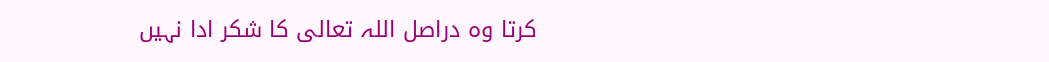کرتا وہ دراصل اللہ تعالی کا شکر ادا نہیں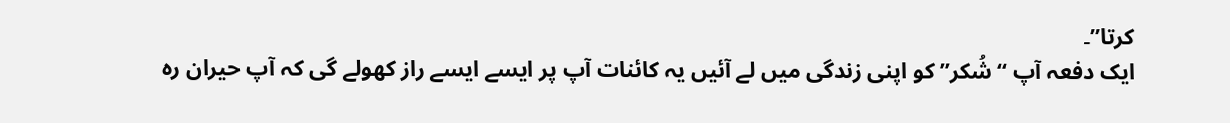کرتا”۔
ایک دفعہ آپ “شُکر” کو اپنی زندگی میں لے آئیں یہ کائنات آپ پر ایسے ایسے راز کھولے گی کہ آپ حیران رہ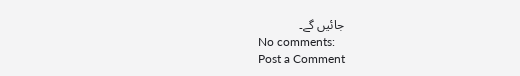جائیں گے۔
No comments:
Post a Comment